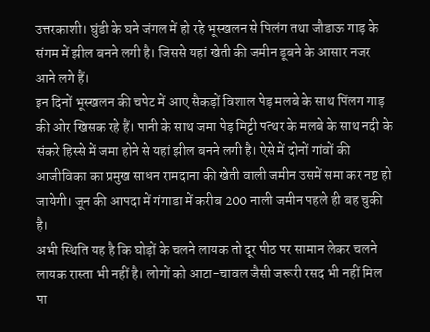उत्तरकाशी। घुंडी के घने जंगल में हो रहे भूस्खलन से पिलंग तथा जौडाऊ गाड़ के संगम में झील बनने लगी है। जिससे यहां खेती की जमीन डूबने के आसार नजर आने लगे हैं।
इन दिनों भूस्खलन की चपेट में आए सैकड़ों विशाल पेड़ मलबे के साथ पिंलग गाड़ की ओर खिसक रहे हैं। पानी के साथ जमा पेड़ मिट्टी पत्थर के मलबे के साथ नदी के संकरे हिस्से में जमा होने से यहां झील बनने लगी है। ऐसे में दोनों गांवों की आजीविका का प्रमुख साधन रामदाना की खेती वाली जमीन उसमें समा कर नष्ट हो जायेगी। जून की आपदा में गंगाडा में करीब 200 नाली जमीन पहले ही बह चुकी है।
अभी स्थिति यह है कि घोड़ों के चलने लायक तो दूर पीठ पर सामान लेकर चलने लायक रास्ता भी नहीं है। लोगों को आटा-चावल जैसी जरूरी रसद भी नहीं मिल पा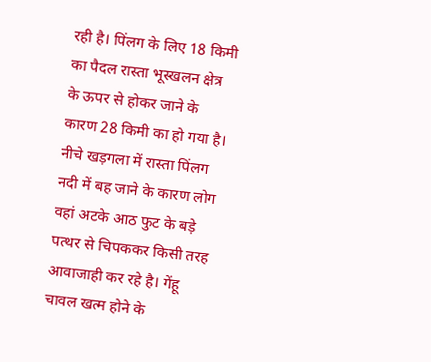रही है। पिंलग के लिए 18 किमी का पैदल रास्ता भूस्खलन क्षेत्र के ऊपर से होकर जाने के कारण 28 किमी का हो गया है। नीचे खड़गला में रास्ता पिंलग नदी में बह जाने के कारण लोग वहां अटके आठ फुट के बड़े पत्थर से चिपककर किसी तरह आवाजाही कर रहे है। गेंहू चावल खत्म होने के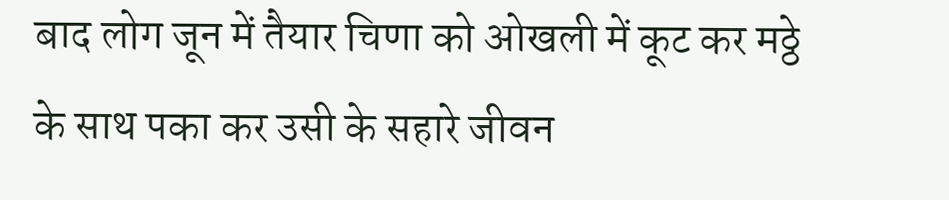बाद लोग जून में तैयार चिणा को ओखली में कूट कर मठ्ठे के साथ पका कर उसी के सहारे जीवन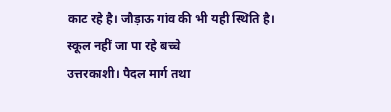काट रहे है। जौड़ाऊ गांव की भी यही स्थिति है।
स्कूल नहीं जा पा रहे बच्चे
उत्तरकाशी। पैदल मार्ग तथा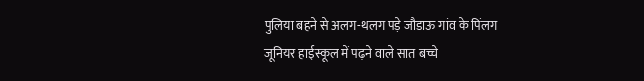पुलिया बहने से अलग-थलग पड़े जौडाऊ गांव के पिंलग जूनियर हाईस्कूल में पढ़ने वाले सात बच्चे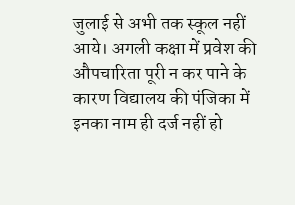जुलाई से अभी तक स्कूल नहीं आये। अगली कक्षा में प्रवेश की औपचारिता पूरी न कर पाने के कारण विद्यालय की पंजिका में इनका नाम ही दर्ज नहीं हो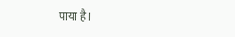पाया है।